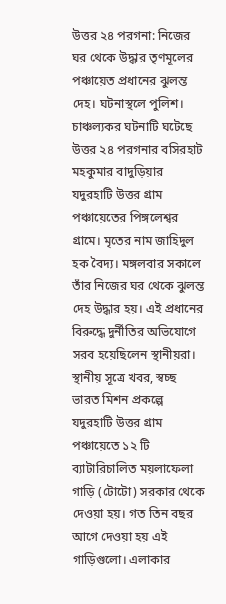উত্তর ২৪ পরগনা: নিজের ঘর থেকে উদ্ধার তৃণমূলের পঞ্চায়েত প্রধানের ঝুলন্ত দেহ। ঘটনাস্থলে পুলিশ। চাঞ্চল্যকর ঘটনাটি ঘটেছে উত্তর ২৪ পরগনার বসিরহাট মহকুমার বাদুড়িয়ার যদুরহাটি উত্তর গ্রাম পঞ্চায়েতের পিঙ্গলেশ্বর গ্রামে। মৃতের নাম জাহিদুল হক বৈদ্য। মঙ্গলবার সকালে তাঁর নিজের ঘর থেকে ঝুলন্ত দেহ উদ্ধার হয়। এই প্রধানের বিরুদ্ধে দুর্নীতির অভিযোগে সরব হয়েছিলেন স্থানীয়রা।
স্থানীয় সূত্রে খবর, স্বচ্ছ ভারত মিশন প্রকল্পে যদুরহাটি উত্তর গ্রাম পঞ্চায়েতে ১২ টি ব্যাটারিচালিত ময়লাফেলা গাড়ি (টোটো) সরকার থেকে দেওয়া হয়। গত তিন বছর আগে দেওয়া হয় এই গাড়িগুলো। এলাকার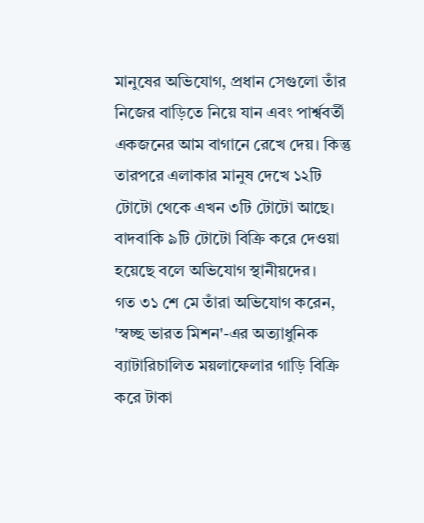মানুষের অভিযোগ, প্রধান সেগুলো তাঁর নিজের বাড়িতে নিয়ে যান এবং পার্শ্ববর্তী একজনের আম বাগানে রেখে দেয়। কিন্তু তারপরে এলাকার মানুষ দেখে ১২টি টোটো থেকে এখন ৩টি টোটো আছে। বাদবাকি ৯টি টোটো বিক্রি করে দেওয়া হয়েছে বলে অভিযোগ স্থানীয়দের।
গত ৩১ শে মে তাঁরা অভিযোগ করেন, 'স্বচ্ছ ভারত মিশন'-এর অত্যাধুনিক ব্যাটারিচালিত ময়লাফেলার গাড়ি বিক্রি করে টাকা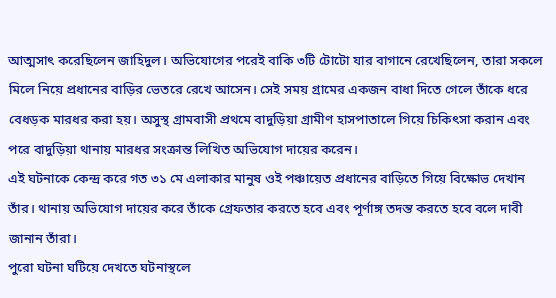আত্মসাৎ করেছিলেন জাহিদুল। অভিযোগের পরেই বাকি ৩টি টোটো যার বাগানে রেখেছিলেন, তারা সকলে মিলে নিয়ে প্রধানের বাড়ির ভেতরে রেখে আসেন। সেই সময় গ্রামের একজন বাধা দিতে গেলে তাঁকে ধরে বেধড়ক মারধর করা হয়। অসুস্থ গ্রামবাসী প্রথমে বাদুড়িয়া গ্রামীণ হাসপাতালে গিয়ে চিকিৎসা করান এবং পরে বাদুড়িয়া থানায় মারধর সংক্রান্ত লিখিত অভিযোগ দায়ের করেন।
এই ঘটনাকে কেন্দ্র করে গত ৩১ মে এলাকার মানুষ ওই পঞ্চায়েত প্রধানের বাড়িতে গিয়ে বিক্ষোভ দেখান তাঁর। থানায় অভিযোগ দায়ের করে তাঁকে গ্রেফতার করতে হবে এবং পূর্ণাঙ্গ তদন্ত করতে হবে বলে দাবী জানান তাঁরা।
পুরো ঘটনা ঘটিয়ে দেখতে ঘটনাস্থলে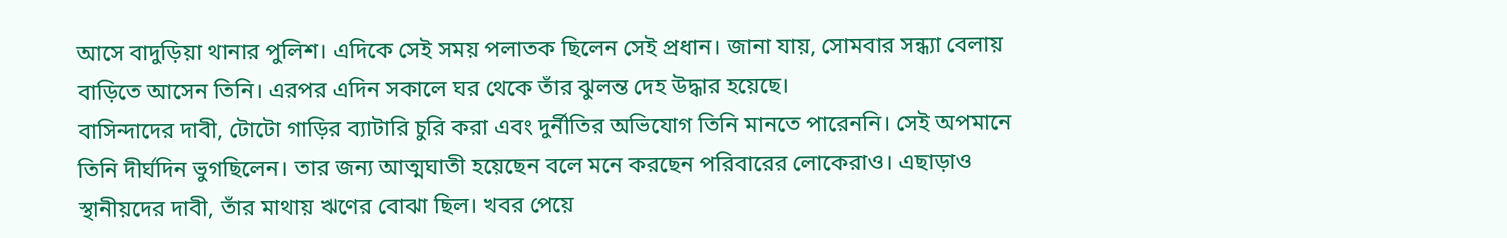আসে বাদুড়িয়া থানার পুলিশ। এদিকে সেই সময় পলাতক ছিলেন সেই প্রধান। জানা যায়, সোমবার সন্ধ্যা বেলায় বাড়িতে আসেন তিনি। এরপর এদিন সকালে ঘর থেকে তাঁর ঝুলন্ত দেহ উদ্ধার হয়েছে।
বাসিন্দাদের দাবী, টোটো গাড়ির ব্যাটারি চুরি করা এবং দুর্নীতির অভিযোগ তিনি মানতে পারেননি। সেই অপমানে তিনি দীর্ঘদিন ভুগছিলেন। তার জন্য আত্মঘাতী হয়েছেন বলে মনে করছেন পরিবারের লোকেরাও। এছাড়াও স্থানীয়দের দাবী, তাঁর মাথায় ঋণের বোঝা ছিল। খবর পেয়ে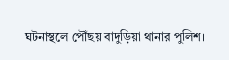ঘটনাস্থলে পৌঁছয় বাদুড়িয়া থানার পুলিশ।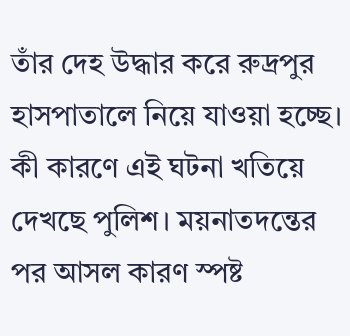তাঁর দেহ উদ্ধার করে রুদ্রপুর হাসপাতালে নিয়ে যাওয়া হচ্ছে। কী কারণে এই ঘটনা খতিয়ে দেখছে পুলিশ। ময়নাতদন্তের পর আসল কারণ স্পষ্ট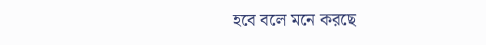হবে বলে মনে করছে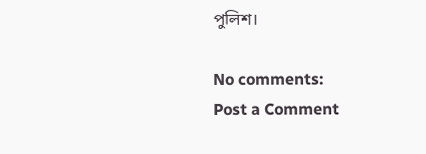পুলিশ।

No comments:
Post a Comment